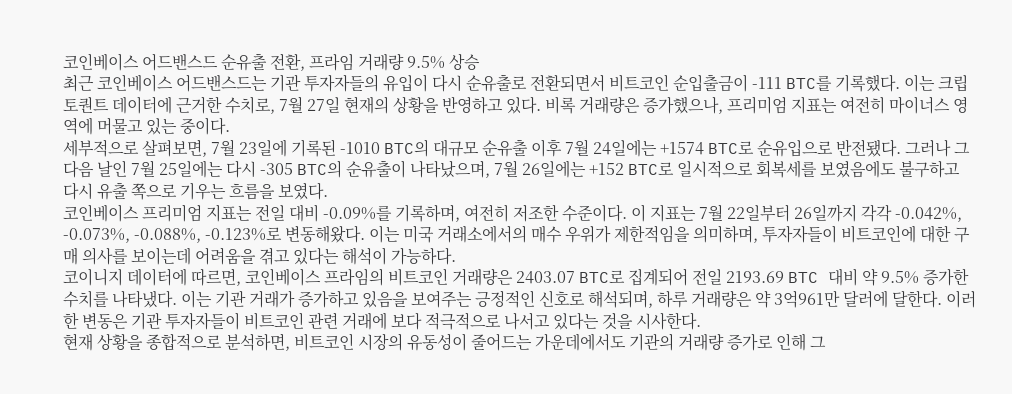코인베이스 어드밴스드 순유출 전환, 프라임 거래량 9.5% 상승
최근 코인베이스 어드밴스드는 기관 투자자들의 유입이 다시 순유출로 전환되면서 비트코인 순입출금이 -111 BTC를 기록했다. 이는 크립토퀀트 데이터에 근거한 수치로, 7월 27일 현재의 상황을 반영하고 있다. 비록 거래량은 증가했으나, 프리미엄 지표는 여전히 마이너스 영역에 머물고 있는 중이다.
세부적으로 살펴보면, 7월 23일에 기록된 -1010 BTC의 대규모 순유출 이후 7월 24일에는 +1574 BTC로 순유입으로 반전됐다. 그러나 그 다음 날인 7월 25일에는 다시 -305 BTC의 순유출이 나타났으며, 7월 26일에는 +152 BTC로 일시적으로 회복세를 보였음에도 불구하고 다시 유출 쪽으로 기우는 흐름을 보였다.
코인베이스 프리미엄 지표는 전일 대비 -0.09%를 기록하며, 여전히 저조한 수준이다. 이 지표는 7월 22일부터 26일까지 각각 -0.042%, -0.073%, -0.088%, -0.123%로 변동해왔다. 이는 미국 거래소에서의 매수 우위가 제한적임을 의미하며, 투자자들이 비트코인에 대한 구매 의사를 보이는데 어려움을 겪고 있다는 해석이 가능하다.
코이니지 데이터에 따르면, 코인베이스 프라임의 비트코인 거래량은 2403.07 BTC로 집계되어 전일 2193.69 BTC 대비 약 9.5% 증가한 수치를 나타냈다. 이는 기관 거래가 증가하고 있음을 보여주는 긍정적인 신호로 해석되며, 하루 거래량은 약 3억961만 달러에 달한다. 이러한 변동은 기관 투자자들이 비트코인 관련 거래에 보다 적극적으로 나서고 있다는 것을 시사한다.
현재 상황을 종합적으로 분석하면, 비트코인 시장의 유동성이 줄어드는 가운데에서도 기관의 거래량 증가로 인해 그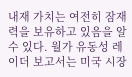내재 가치는 여전히 잠재력을 보유하고 있음을 알 수 있다. 월가 유동성 레이더 보고서는 미국 시장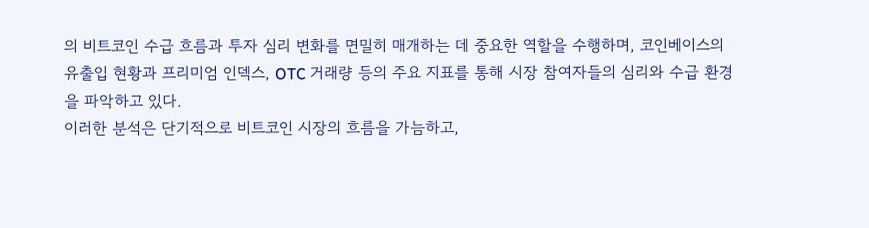의 비트코인 수급 흐름과 투자 심리 변화를 면밀히 매개하는 데 중요한 역할을 수행하며, 코인베이스의 유출입 현황과 프리미엄 인덱스, OTC 거래량 등의 주요 지표를 통해 시장 참여자들의 심리와 수급 환경을 파악하고 있다.
이러한 분석은 단기적으로 비트코인 시장의 흐름을 가늠하고,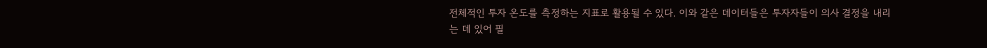전체적인 투자 온도를 측정하는 지표로 활용될 수 있다. 이와 같은 데이터들은 투자자들이 의사 결정을 내리는 데 있어 필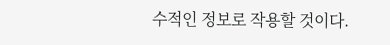수적인 정보로 작용할 것이다.